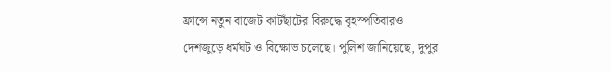ফ্রান্সে নতুন বাজেট কাটছাঁটের বিরুদ্ধে বৃহস্পতিবারও দেশজুড়ে ধর্মঘট ও বিক্ষোভ চলেছে। পুলিশ জানিয়েছে, দুপুর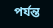পর্যন্ত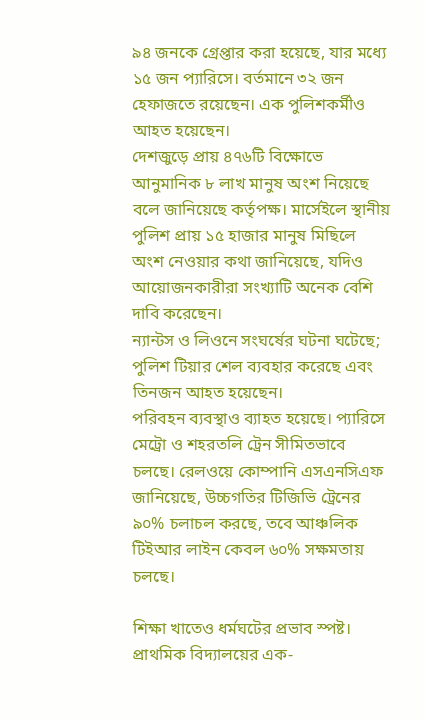৯৪ জনকে গ্রেপ্তার করা হয়েছে, যার মধ্যে ১৫ জন প্যারিসে। বর্তমানে ৩২ জন হেফাজতে রয়েছেন। এক পুলিশকর্মীও আহত হয়েছেন।
দেশজুড়ে প্রায় ৪৭৬টি বিক্ষোভে আনুমানিক ৮ লাখ মানুষ অংশ নিয়েছে বলে জানিয়েছে কর্তৃপক্ষ। মার্সেইলে স্থানীয় পুলিশ প্রায় ১৫ হাজার মানুষ মিছিলে অংশ নেওয়ার কথা জানিয়েছে, যদিও আয়োজনকারীরা সংখ্যাটি অনেক বেশি দাবি করেছেন।
ন্যান্টস ও লিওনে সংঘর্ষের ঘটনা ঘটেছে; পুলিশ টিয়ার শেল ব্যবহার করেছে এবং তিনজন আহত হয়েছেন।
পরিবহন ব্যবস্থাও ব্যাহত হয়েছে। প্যারিসে মেট্রো ও শহরতলি ট্রেন সীমিতভাবে চলছে। রেলওয়ে কোম্পানি এসএনসিএফ জানিয়েছে, উচ্চগতির টিজিভি ট্রেনের ৯০% চলাচল করছে, তবে আঞ্চলিক টিইআর লাইন কেবল ৬০% সক্ষমতায় চলছে।

শিক্ষা খাতেও ধর্মঘটের প্রভাব স্পষ্ট। প্রাথমিক বিদ্যালয়ের এক-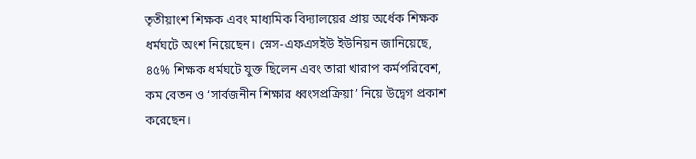তৃতীয়াংশ শিক্ষক এবং মাধ্যমিক বিদ্যালয়ের প্রায় অর্ধেক শিক্ষক ধর্মঘটে অংশ নিয়েছেন। স্নেস-এফএসইউ ইউনিয়ন জানিয়েছে, ৪৫% শিক্ষক ধর্মঘটে যুক্ত ছিলেন এবং তারা খারাপ কর্মপরিবেশ, কম বেতন ও ‘সার্বজনীন শিক্ষার ধ্বংসপ্রক্রিয়া’ নিয়ে উদ্বেগ প্রকাশ করেছেন।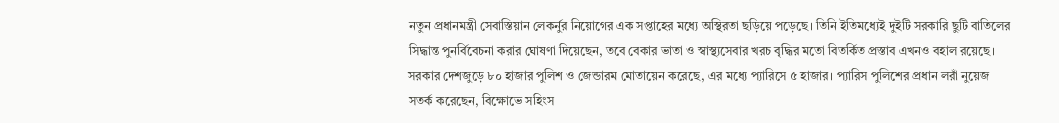নতুন প্রধানমন্ত্রী সেবাস্তিয়ান লেকর্নুর নিয়োগের এক সপ্তাহের মধ্যে অস্থিরতা ছড়িয়ে পড়েছে। তিনি ইতিমধ্যেই দুইটি সরকারি ছুটি বাতিলের সিদ্ধান্ত পুনর্বিবেচনা করার ঘোষণা দিয়েছেন, তবে বেকার ভাতা ও স্বাস্থ্যসেবার খরচ বৃদ্ধির মতো বিতর্কিত প্রস্তাব এখনও বহাল রয়েছে।
সরকার দেশজুড়ে ৮০ হাজার পুলিশ ও জেন্ডারম মোতায়েন করেছে, এর মধ্যে প্যারিসে ৫ হাজার। প্যারিস পুলিশের প্রধান লরাঁ নুয়েজ সতর্ক করেছেন, বিক্ষোভে সহিংস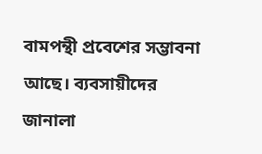বামপন্থী প্রবেশের সম্ভাবনা আছে। ব্যবসায়ীদের জানালা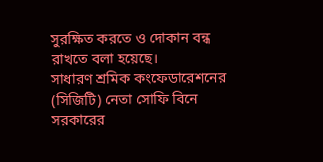সুরক্ষিত করতে ও দোকান বন্ধ রাখতে বলা হয়েছে।
সাধারণ শ্রমিক কংফেডারেশনের (সিজিটি) নেতা সোফি বিনে সরকারের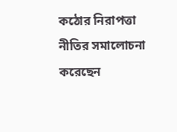কঠোর নিরাপত্তা নীতির সমালোচনা করেছেন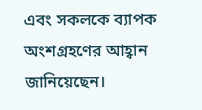এবং সকলকে ব্যাপক অংশগ্রহণের আহ্বান জানিয়েছেন।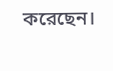করেছেন।